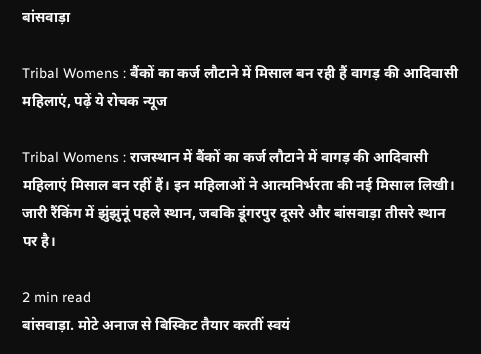बांसवाड़ा

Tribal Womens : बैंकों का कर्ज लौटाने में मिसाल बन रही हैं वागड़ की आदिवासी महिलाएं, पढ़ें ये रोचक न्यूज

Tribal Womens : राजस्थान में बैंकों का कर्ज लौटाने में वागड़ की आदिवासी महिलाएं मिसाल बन रहीं हैं। इन महिलाओं ने आत्मनिर्भरता की नई मिसाल लिखी। जारी रैंकिंग में झुंझुनूं पहले स्थान, जबकि डूंगरपुर दूसरे और बांसवाड़ा तीसरे स्थान पर है।

2 min read
बांसवाड़ा. मोटे अनाज से बिस्किट तैयार करतीं स्वयं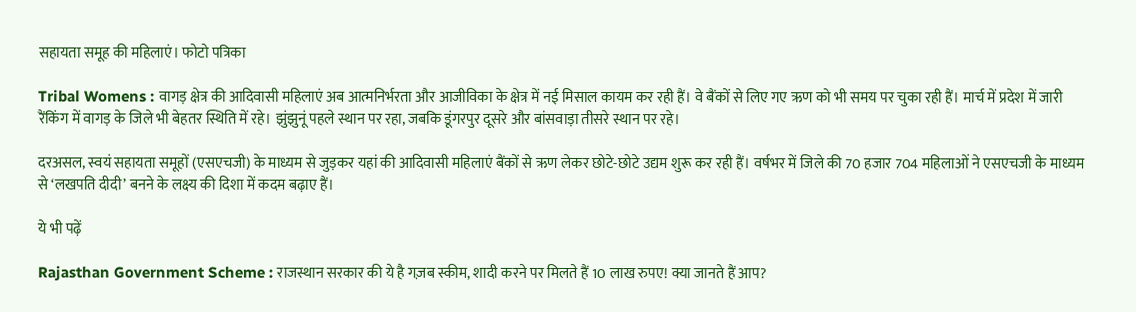सहायता समूह की महिलाएं। फोटो पत्रिका

Tribal Womens : वागड़ क्षेत्र की आदिवासी महिलाएं अब आत्मनिर्भरता और आजीविका के क्षेत्र में नई मिसाल कायम कर रही हैं। वे बैंकों से लिए गए ऋण को भी समय पर चुका रही हैं। मार्च में प्रदेश में जारी रैंकिंग में वागड़ के जिले भी बेहतर स्थिति में रहे। झुंझुनूं पहले स्थान पर रहा, जबकि डूंगरपुर दूसरे और बांसवाड़ा तीसरे स्थान पर रहे।

दरअसल, स्वयं सहायता समूहों (एसएचजी) के माध्यम से जुड़कर यहां की आदिवासी महिलाएं बैंकों से ऋण लेकर छोटे-छोटे उद्यम शुरू कर रही हैं। वर्षभर में जिले की 70 हजार 704 महिलाओं ने एसएचजी के माध्यम से ‘लखपति दीदी’ बनने के लक्ष्य की दिशा में कदम बढ़ाए हैं।

ये भी पढ़ें

Rajasthan Government Scheme : राजस्थान सरकार की ये है गज़ब स्कीम, शादी करने पर मिलते हैं 10 लाख रुपए! क्या जानते हैं आप?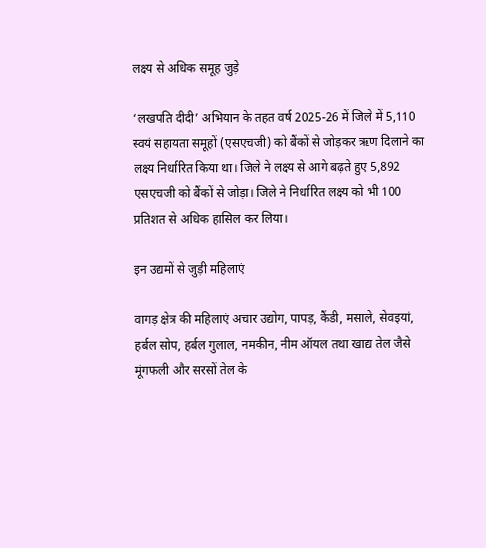लक्ष्य से अधिक समूह जुड़े

‘लखपति दीदी’ अभियान के तहत वर्ष 2025-26 में जिले में 5,110 स्वयं सहायता समूहों (एसएचजी) को बैंकों से जोड़कर ऋण दिलाने का लक्ष्य निर्धारित किया था। जिले ने लक्ष्य से आगे बढ़ते हुए 5,892 एसएचजी को बैंकों से जोड़ा। जिले ने निर्धारित लक्ष्य को भी 100 प्रतिशत से अधिक हासिल कर लिया।

इन उद्यमों से जुड़ी महिलाएं

वागड़ क्षेत्र की महिलाएं अचार उद्योग, पापड़, कैंडी, मसाले, सेवइयां, हर्बल सोप, हर्बल गुलाल, नमकीन, नीम ऑयल तथा खाद्य तेल जैसे मूंगफली और सरसों तेल के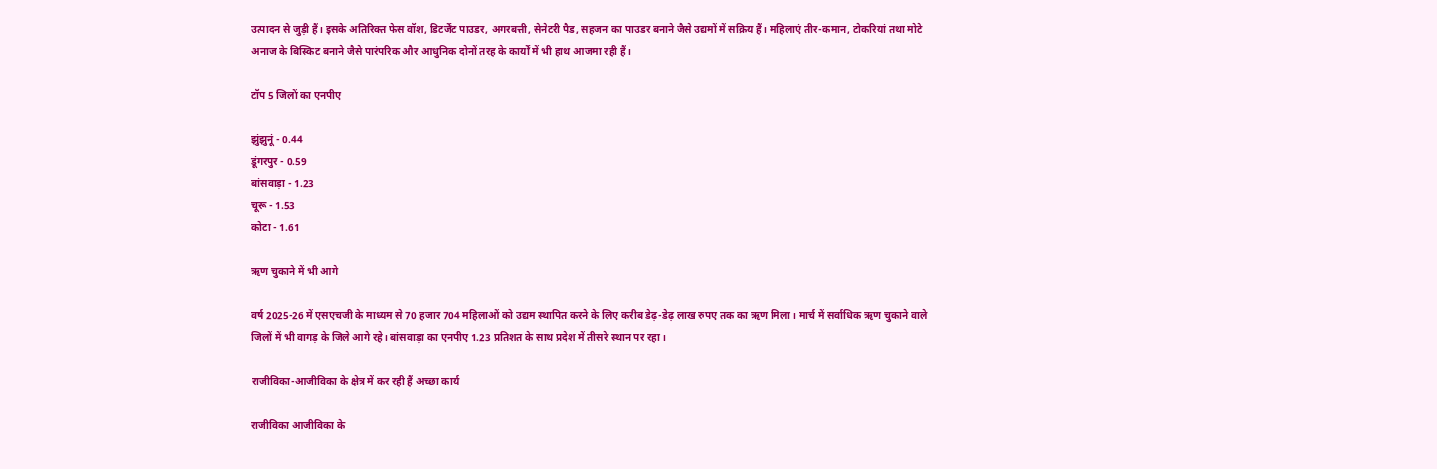उत्पादन से जुड़ी हैं। इसके अतिरिक्त फेस वॉश, डिटर्जेंट पाउडर, अगरबत्ती, सेनेटरी पैड, सहजन का पाउडर बनाने जैसे उद्यमों में सक्रिय हैं। महिलाएं तीर-कमान, टोकरियां तथा मोटे अनाज के बिस्किट बनाने जैसे पारंपरिक और आधुनिक दोनों तरह के कार्यों में भी हाथ आजमा रही हैं।

टॉप 5 जिलों का एनपीए

झुंझुनूं - 0.44
डूंगरपुर - 0.59
बांसवाड़ा - 1.23
चूरू - 1.53
कोटा - 1.61

ऋण चुकाने में भी आगे

वर्ष 2025-26 में एसएचजी के माध्यम से 70 हजार 704 महिलाओं को उद्यम स्थापित करने के लिए करीब डेढ़-डेढ़ लाख रुपए तक का ऋण मिला। मार्च में सर्वाधिक ऋण चुकाने वाले जिलों में भी वागड़ के जिले आगे रहे। बांसवाड़ा का एनपीए 1.23 प्रतिशत के साथ प्रदेश में तीसरे स्थान पर रहा।

राजीविका-आजीविका के क्षेत्र में कर रही हैं अच्छा कार्य

राजीविका आजीविका के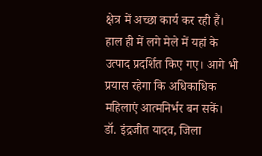क्षेत्र में अच्छा कार्य कर रही हैं। हाल ही में लगे मेले में यहां के उत्पाद प्रदर्शित किए गए। आगे भी प्रयास रहेगा कि अधिकाधिक महिलाएं आत्मनिर्भर बन सकें।
डॉ. इंद्रजीत यादव, जिला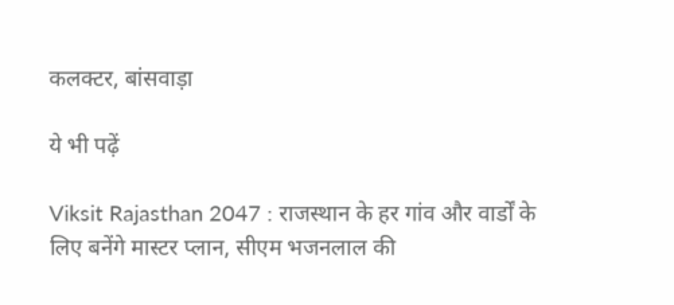कलक्टर, बांसवाड़ा

ये भी पढ़ें

Viksit Rajasthan 2047 : राजस्थान के हर गांव और वार्डों के लिए बनेंगे मास्टर प्लान, सीएम भजनलाल की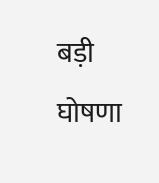बड़ी घोषणा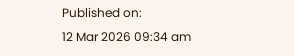Published on:
12 Mar 2026 09:34 am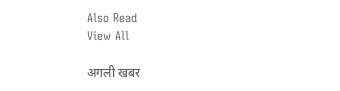Also Read
View All

अगली खबर